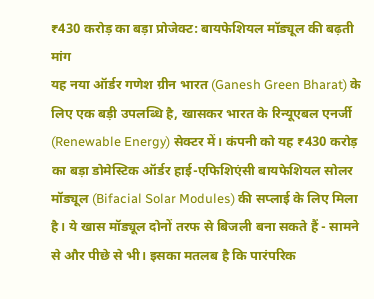₹430 करोड़ का बड़ा प्रोजेक्ट: बायफेशियल मॉड्यूल की बढ़ती मांग
यह नया ऑर्डर गणेश ग्रीन भारत (Ganesh Green Bharat) के लिए एक बड़ी उपलब्धि है, खासकर भारत के रिन्यूएबल एनर्जी (Renewable Energy) सेक्टर में। कंपनी को यह ₹430 करोड़ का बड़ा डोमेस्टिक ऑर्डर हाई-एफिशिएंसी बायफेशियल सोलर मॉड्यूल (Bifacial Solar Modules) की सप्लाई के लिए मिला है। ये खास मॉड्यूल दोनों तरफ से बिजली बना सकते हैं - सामने से और पीछे से भी। इसका मतलब है कि पारंपरिक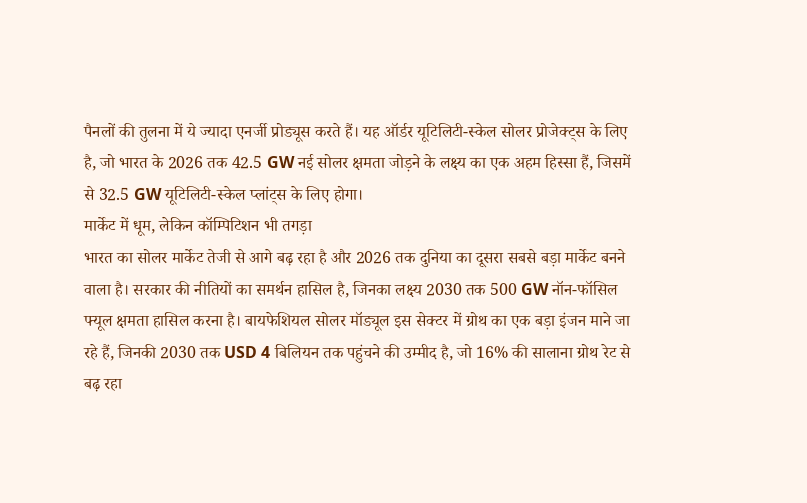पैनलों की तुलना में ये ज्यादा एनर्जी प्रोड्यूस करते हैं। यह ऑर्डर यूटिलिटी-स्केल सोलर प्रोजेक्ट्स के लिए है, जो भारत के 2026 तक 42.5 GW नई सोलर क्षमता जोड़ने के लक्ष्य का एक अहम हिस्सा हैं, जिसमें से 32.5 GW यूटिलिटी-स्केल प्लांट्स के लिए होगा।
मार्केट में धूम, लेकिन कॉम्पिटिशन भी तगड़ा
भारत का सोलर मार्केट तेजी से आगे बढ़ रहा है और 2026 तक दुनिया का दूसरा सबसे बड़ा मार्केट बनने वाला है। सरकार की नीतियों का समर्थन हासिल है, जिनका लक्ष्य 2030 तक 500 GW नॉन-फॉसिल फ्यूल क्षमता हासिल करना है। बायफेशियल सोलर मॉड्यूल इस सेक्टर में ग्रोथ का एक बड़ा इंजन माने जा रहे हैं, जिनकी 2030 तक USD 4 बिलियन तक पहुंचने की उम्मीद है, जो 16% की सालाना ग्रोथ रेट से बढ़ रहा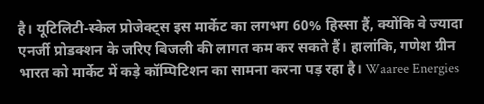है। यूटिलिटी-स्केल प्रोजेक्ट्स इस मार्केट का लगभग 60% हिस्सा हैं, क्योंकि वे ज्यादा एनर्जी प्रोडक्शन के जरिए बिजली की लागत कम कर सकते हैं। हालांकि, गणेश ग्रीन भारत को मार्केट में कड़े कॉम्पिटिशन का सामना करना पड़ रहा है। Waaree Energies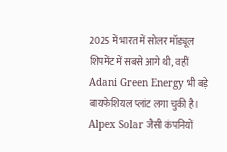2025 में भारत में सोलर मॉड्यूल शिपमेंट में सबसे आगे थी, वहीं Adani Green Energy भी बड़े बायफेशियल प्लांट लगा चुकी है। Alpex Solar जैसी कंपनियों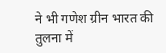ने भी गणेश ग्रीन भारत की तुलना में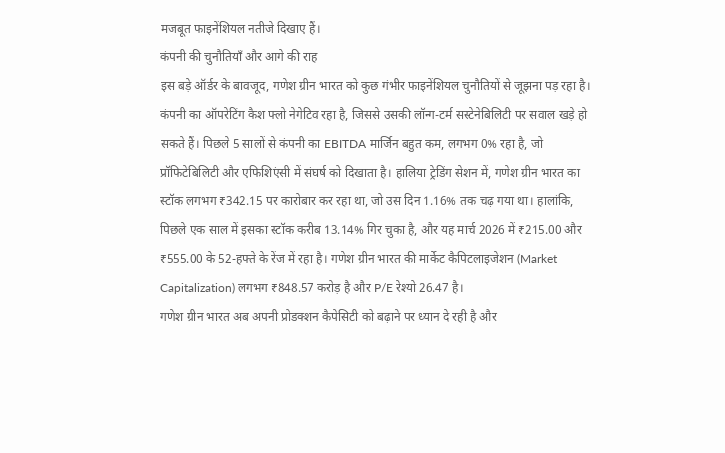मजबूत फाइनेंशियल नतीजे दिखाए हैं।
कंपनी की चुनौतियाँ और आगे की राह
इस बड़े ऑर्डर के बावजूद, गणेश ग्रीन भारत को कुछ गंभीर फाइनेंशियल चुनौतियों से जूझना पड़ रहा है। कंपनी का ऑपरेटिंग कैश फ्लो नेगेटिव रहा है, जिससे उसकी लॉन्ग-टर्म सस्टेनेबिलिटी पर सवाल खड़े हो सकते हैं। पिछले 5 सालों से कंपनी का EBITDA मार्जिन बहुत कम, लगभग 0% रहा है, जो प्रॉफिटेबिलिटी और एफिशिएंसी में संघर्ष को दिखाता है। हालिया ट्रेडिंग सेशन में, गणेश ग्रीन भारत का स्टॉक लगभग ₹342.15 पर कारोबार कर रहा था, जो उस दिन 1.16% तक चढ़ गया था। हालांकि, पिछले एक साल में इसका स्टॉक करीब 13.14% गिर चुका है, और यह मार्च 2026 में ₹215.00 और ₹555.00 के 52-हफ्ते के रेंज में रहा है। गणेश ग्रीन भारत की मार्केट कैपिटलाइजेशन (Market Capitalization) लगभग ₹848.57 करोड़ है और P/E रेश्यो 26.47 है।
गणेश ग्रीन भारत अब अपनी प्रोडक्शन कैपेसिटी को बढ़ाने पर ध्यान दे रही है और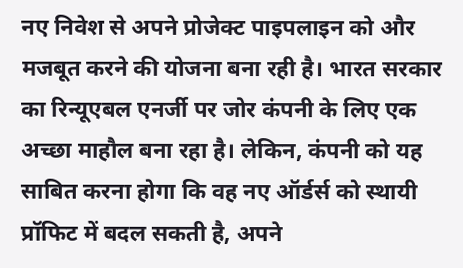नए निवेश से अपने प्रोजेक्ट पाइपलाइन को और मजबूत करने की योजना बना रही है। भारत सरकार का रिन्यूएबल एनर्जी पर जोर कंपनी के लिए एक अच्छा माहौल बना रहा है। लेकिन, कंपनी को यह साबित करना होगा कि वह नए ऑर्डर्स को स्थायी प्रॉफिट में बदल सकती है, अपने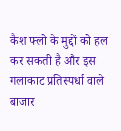कैश फ्लो के मुद्दों को हल कर सकती है और इस गलाकाट प्रतिस्पर्धा वाले बाजार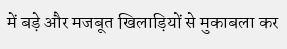में बड़े और मजबूत खिलाड़ियों से मुकाबला कर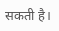सकती है।